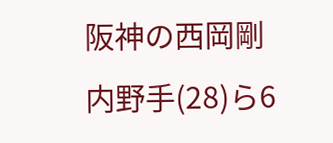阪神の西岡剛内野手(28)ら6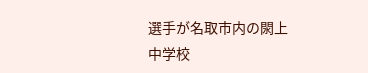選手が名取市内の閖上中学校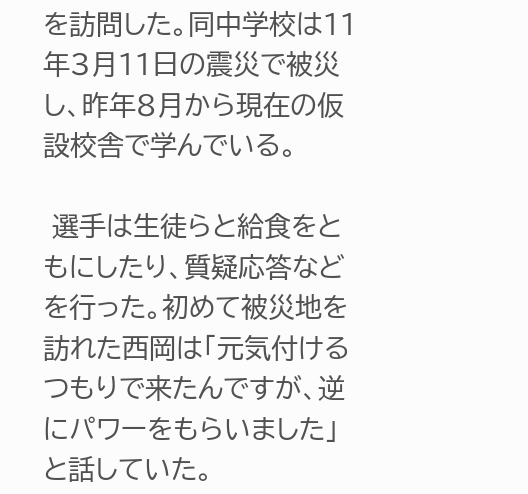を訪問した。同中学校は11年3月11日の震災で被災し、昨年8月から現在の仮設校舎で学んでいる。

 選手は生徒らと給食をともにしたり、質疑応答などを行った。初めて被災地を訪れた西岡は「元気付けるつもりで来たんですが、逆にパワーをもらいました」と話していた。